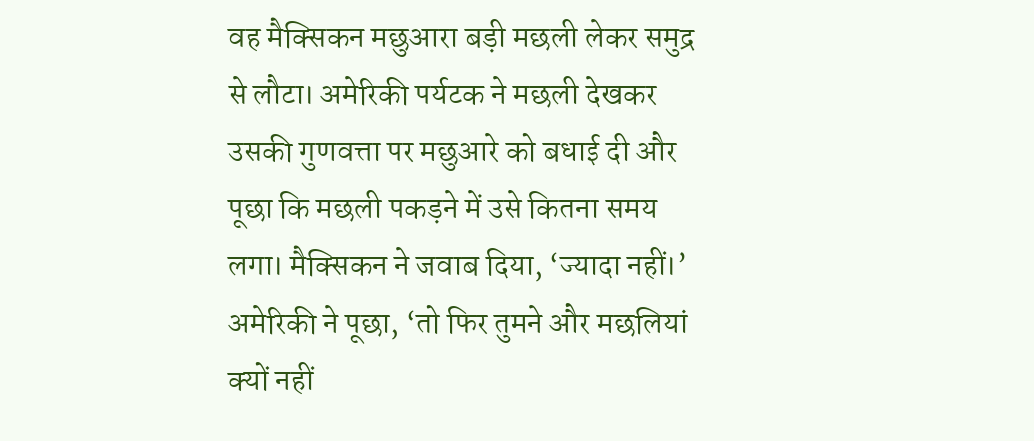वह मैक्सिकन मछुआरा बड़ी मछली लेकर समुद्र से लौटा। अमेरिकी पर्यटक ने मछली देखकर उसकी गुणवत्ता पर मछुआरे को बधाई दी और पूछा कि मछली पकड़ने में उसे कितना समय लगा। मैक्सिकन ने जवाब दिया, ‘ज्यादा नहीं।’ अमेरिकी ने पूछा, ‘तो फिर तुमने और मछलियां क्यों नहीं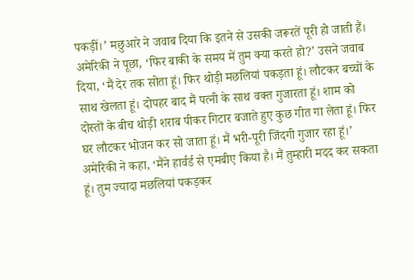पकड़ीं।’ मछुआरे ने जवाब दिया कि इतने से उसकी जरूरतें पूरी हो जाती हैं। अमेरिकी ने पूछा, ‘फिर बाकी के समय में तुम क्या करते हो?’ उसने जवाब दिया, ‘मैं देर तक सोता हूं। फिर थोड़ी मछलियां पकड़ता हूं। लौटकर बच्चों के साथ खेलता हूं। दोपहर बाद मैं पत्नी के साथ वक्त गुजारता हूं। शाम को दोस्तों के बीच थोड़ी शराब पीकर गिटार बजाते हुए कुछ गीत गा लेता हूं। फिर घर लौटकर भोजन कर सो जाता हूं। मैं भरी-पूरी जिंदगी गुजार रहा हूं।’ अमेरिकी ने कहा, ‘मैंने हार्वर्ड से एमबीए किया है। मैं तुम्हारी मदद कर सकता हूं। तुम ज्यादा मछलियां पकड़कर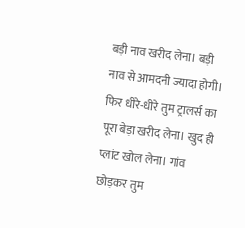बड़ी नाव खरीद लेना। बड़ी नाव से आमदनी ज्यादा होगी। फिर धीरे-धीरे तुम ट्रालर्स का पूरा बेड़ा खरीद लेना। खुद ही प्लांट खोल लेना। गांव छोड़कर तुम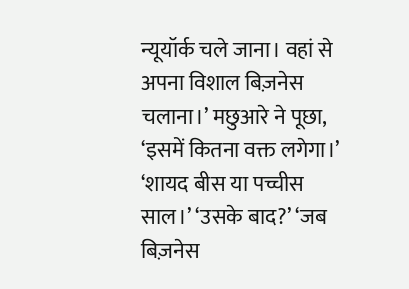न्यूयॉर्क चले जाना। वहां से अपना विशाल बिज़नेस चलाना।’ मछुआरे ने पूछा, ‘इसमें कितना वक्त लगेगा।’ ‘शायद बीस या पच्चीस साल।’ ‘उसके बाद?’ ‘जब बिज़नेस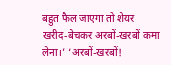बहुत फैल जाएगा तो शेयर खरीद-बेचकर अरबों-खरबों कमा लेना।’ ‘अरबों-खरबों!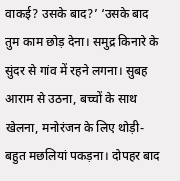वाकई? उसके बाद?’ ‘उसके बाद तुम काम छोड़ देना। समुद्र किनारे के सुंदर से गांव में रहने लगना। सुबह आराम से उठना, बच्चों के साथ खेलना, मनोरंजन के लिए थोड़ी-बहुत मछलियां पकड़ना। दोपहर बाद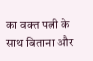का वक्त पत्नी के साथ बिताना और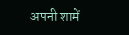अपनी शामें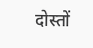दोस्तों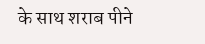के साथ शराब पीने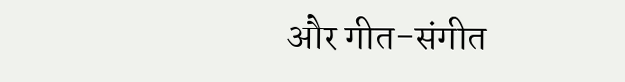और गीत-संगीत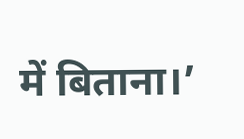में बिताना।’